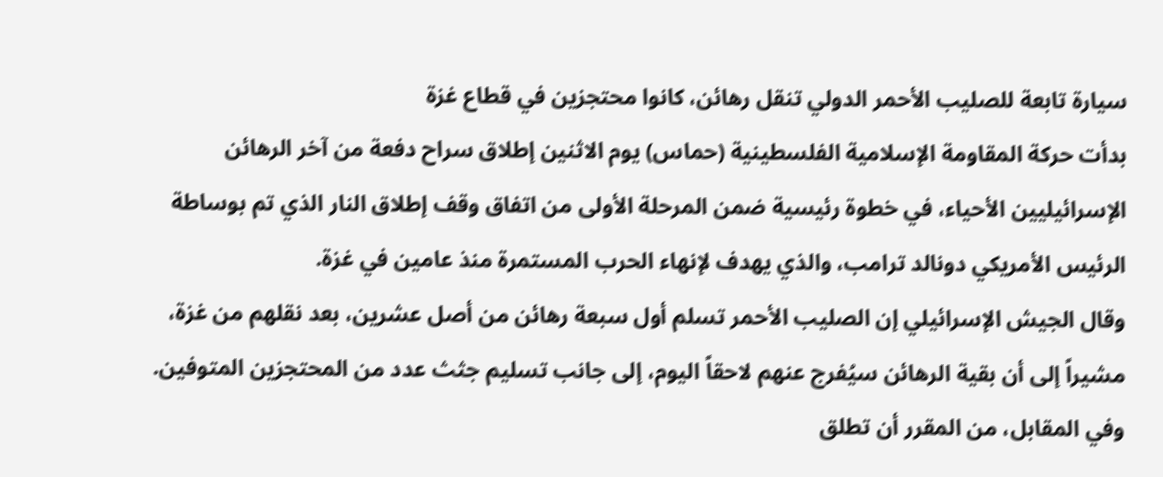سيارة تابعة للصليب الأحمر الدولي تنقل رهائن، كانوا محتجزين في قطاع غزة
بدأت حركة المقاومة الإسلامية الفلسطينية (حماس) يوم الاثنين إطلاق سراح دفعة من آخر الرهائن الإسرائيليين الأحياء، في خطوة رئيسية ضمن المرحلة الأولى من اتفاق وقف إطلاق النار الذي تم بوساطة الرئيس الأمريكي دونالد ترامب، والذي يهدف لإنهاء الحرب المستمرة منذ عامين في غزة.
وقال الجيش الإسرائيلي إن الصليب الأحمر تسلم أول سبعة رهائن من أصل عشرين، بعد نقلهم من غزة، مشيراً إلى أن بقية الرهائن سيُفرج عنهم لاحقاً اليوم، إلى جانب تسليم جثث عدد من المحتجزين المتوفين.
وفي المقابل، من المقرر أن تطلق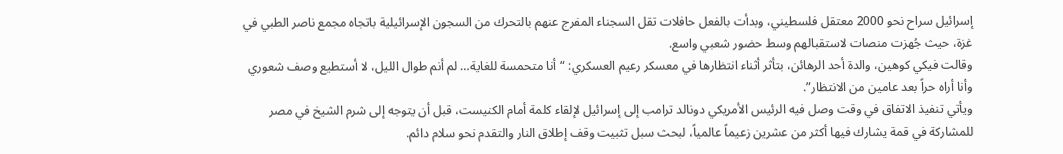إسرائيل سراح نحو 2000 معتقل فلسطيني، وبدأت بالفعل حافلات تقل السجناء المفرج عنهم بالتحرك من السجون الإسرائيلية باتجاه مجمع ناصر الطبي في غزة، حيث جُهزت منصات لاستقبالهم وسط حضور شعبي واسع.
وقالت فيكي كوهين، والدة أحد الرهائن، بتأثر أثناء انتظارها في معسكر رعيم العسكري: “أنا متحمسة للغاية… لم أنم طوال الليل، لا أستطيع وصف شعوري وأنا أراه حراً بعد عامين من الانتظار”.
ويأتي تنفيذ الاتفاق في وقت وصل فيه الرئيس الأمريكي دونالد ترامب إلى إسرائيل لإلقاء كلمة أمام الكنيست، قبل أن يتوجه إلى شرم الشيخ في مصر للمشاركة في قمة يشارك فيها أكثر من عشرين زعيماً عالمياً، لبحث سبل تثبيت وقف إطلاق النار والتقدم نحو سلام دائم.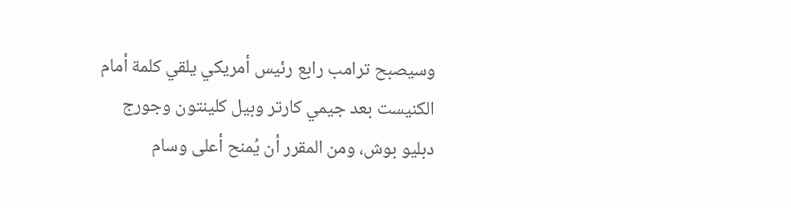وسيصبح ترامب رابع رئيس أمريكي يلقي كلمة أمام الكنيست بعد جيمي كارتر وبيل كلينتون وجورج دبليو بوش، ومن المقرر أن يُمنح أعلى وسام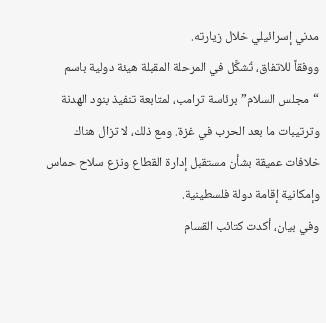مدني إسرائيلي خلال زيارته.
ووفقاً للاتفاق، تُشكَّل في المرحلة المقبلة هيئة دولية باسم “مجلس السلام” برئاسة ترامب، لمتابعة تنفيذ بنود الهدنة وترتيبات ما بعد الحرب في غزة. ومع ذلك، لا تزال هناك خلافات عميقة بشأن مستقبل إدارة القطاع ونزع سلاح حماس وإمكانية إقامة دولة فلسطينية.
وفي بيان، أكدت كتائب القسام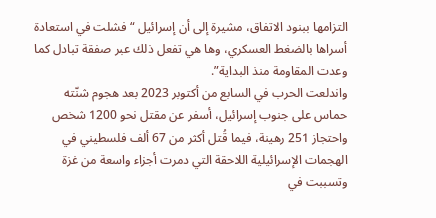التزامها ببنود الاتفاق، مشيرة إلى أن إسرائيل “فشلت في استعادة أسراها بالضغط العسكري، وها هي تفعل ذلك عبر صفقة تبادل كما وعدت المقاومة منذ البداية”.
واندلعت الحرب في السابع من أكتوبر 2023 بعد هجوم شنّته حماس على جنوب إسرائيل، أسفر عن مقتل نحو 1200 شخص واحتجاز 251 رهينة، فيما قُتل أكثر من 67 ألف فلسطيني في الهجمات الإسرائيلية اللاحقة التي دمرت أجزاء واسعة من غزة وتسببت في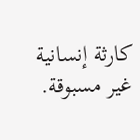كارثة إنسانية غير مسبوقة.